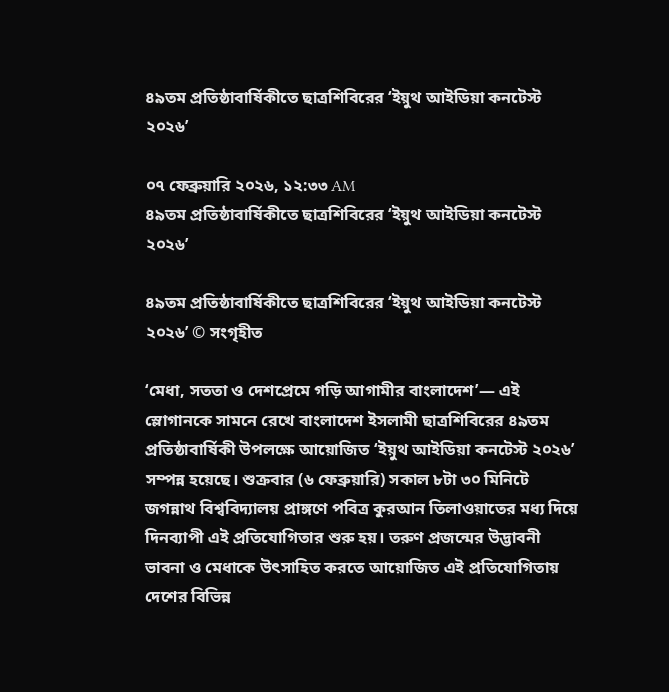৪৯তম প্রতিষ্ঠাবার্ষিকীতে ছাত্রশিবিরের ‘ইয়ুথ আইডিয়া কনটেস্ট ২০২৬’

০৭ ফেব্রুয়ারি ২০২৬, ১২:৩৩ AM
৪৯তম প্রতিষ্ঠাবার্ষিকীতে ছাত্রশিবিরের ‘ইয়ুথ আইডিয়া কনটেস্ট ২০২৬’

৪৯তম প্রতিষ্ঠাবার্ষিকীতে ছাত্রশিবিরের ‘ইয়ুথ আইডিয়া কনটেস্ট ২০২৬’ © সংগৃহীত

‘মেধা, সততা ও দেশপ্রেমে গড়ি আগামীর বাংলাদেশ’— এই স্লোগানকে সামনে রেখে বাংলাদেশ ইসলামী ছাত্রশিবিরের ৪৯তম প্রতিষ্ঠাবার্ষিকী উপলক্ষে আয়োজিত ‘ইয়ুথ আইডিয়া কনটেস্ট ২০২৬’ সম্পন্ন হয়েছে। শুক্রবার (৬ ফেব্রুয়ারি) সকাল ৮টা ৩০ মিনিটে জগন্নাথ বিশ্ববিদ্যালয় প্রাঙ্গণে পবিত্র কুরআন তিলাওয়াতের মধ্য দিয়ে দিনব্যাপী এই প্রতিযোগিতার শুরু হয়। তরুণ প্রজন্মের উদ্ভাবনী ভাবনা ও মেধাকে উৎসাহিত করতে আয়োজিত এই প্রতিযোগিতায় দেশের বিভিন্ন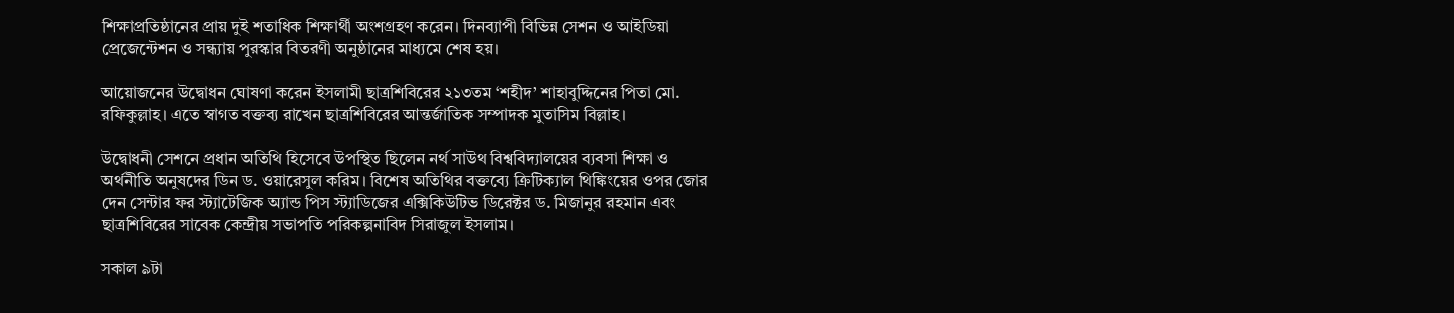শিক্ষাপ্রতিষ্ঠানের প্রায় দুই শতাধিক শিক্ষার্থী অংশগ্রহণ করেন। দিনব্যাপী বিভিন্ন সেশন ও আইডিয়া প্রেজেন্টেশন ও সন্ধ্যায় পুরস্কার বিতরণী অনুষ্ঠানের মাধ্যমে শেষ হয়।

আয়োজনের উদ্বোধন ঘোষণা করেন ইসলামী ছাত্রশিবিরের ২১৩তম ‘শহীদ’ শাহাবুদ্দিনের পিতা মো. রফিকুল্লাহ। এতে স্বাগত বক্তব্য রাখেন ছাত্রশিবিরের আন্তর্জাতিক সম্পাদক মুতাসিম বিল্লাহ।

উদ্বোধনী সেশনে প্রধান অতিথি হিসেবে উপস্থিত ছিলেন নর্থ সাউথ বিশ্ববিদ্যালয়ের ব্যবসা শিক্ষা ও অর্থনীতি অনুষদের ডিন ড. ওয়ারেসুল করিম। বিশেষ অতিথির বক্তব্যে ক্রিটিক্যাল থিঙ্কিংয়ের ওপর জোর দেন সেন্টার ফর স্ট্যাটেজিক অ্যান্ড পিস স্ট্যাডিজের এক্সিকিউটিভ ডিরেক্টর ড. মিজানুর রহমান এবং ছাত্রশিবিরের সাবেক কেন্দ্রীয় সভাপতি পরিকল্পনাবিদ সিরাজুল ইসলাম।

সকাল ৯টা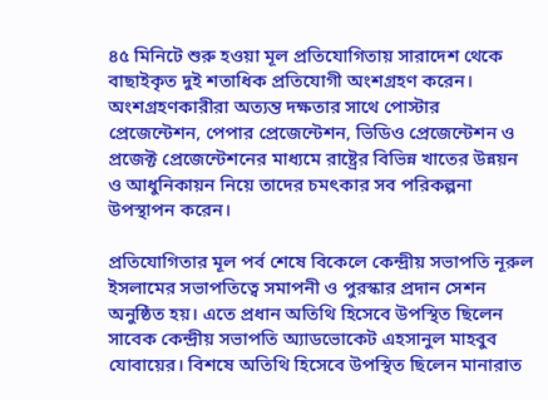৪৫ মিনিটে শুরু হওয়া মূল প্রতিযোগিতায় সারাদেশ থেকে বাছাইকৃত দুই শতাধিক প্রতিযোগী অংশগ্রহণ করেন। অংশগ্রহণকারীরা অত্যন্ত দক্ষতার সাথে পোস্টার প্রেজেন্টেশন, পেপার প্রেজেন্টেশন, ভিডিও প্রেজেন্টেশন ও প্রজেক্ট প্রেজেন্টেশনের মাধ্যমে রাষ্ট্রের বিভিন্ন খাতের উন্নয়ন ও আধুনিকায়ন নিয়ে তাদের চমৎকার সব পরিকল্পনা উপস্থাপন করেন।

প্রতিযোগিতার মূল পর্ব শেষে বিকেলে কেন্দ্রীয় সভাপতি নূরুল ইসলামের সভাপতিত্বে সমাপনী ও পুরস্কার প্রদান সেশন অনুষ্ঠিত হয়। এতে প্রধান অতিথি হিসেবে উপস্থিত ছিলেন সাবেক কেন্দ্রীয় সভাপতি অ্যাডভোকেট এহসানুল মাহবুব যোবায়ের। বিশষে অতিথি হিসেবে উপস্থিত ছিলেন মানারাত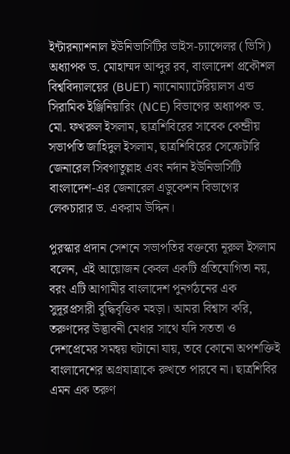ইন্টারন্যাশনাল ইউনিভার্সিটির ভাইস-চ্যান্সেলর (ভিসি) অধ্যাপক ড. মোহাম্মদ আব্দুর রব, বাংলাদেশ প্রকৌশল বিশ্ববিদ্যালয়ের (BUET) ন্যানোম্যাটেরিয়ালস এন্ড সিরামিক ইঞ্জিনিয়ারিং (NCE) বিভাগের অধ্যাপক ড. মো. ফখরুল ইসলাম, ছাত্রশিবিরের সাবেক কেন্দ্রীয় সভাপতি জাহিদুল ইসলাম, ছাত্রশিবিরের সেক্রেটারি জেনারেল সিবগাতুল্লাহ এবং নর্দান ইউনিভার্সিটি বাংলাদেশ-এর জেনারেল এডুকেশন বিভাগের লেকচারার ড. একরাম উদ্দিন।

পুরস্কার প্রদান সেশনে সভাপতির বক্তব্যে নূরুল ইসলাম বলেন, এই আয়োজন কেবল একটি প্রতিযোগিতা নয়, বরং এটি আগামীর বাংলাদেশ পুনর্গঠনের এক সুদূরপ্রসারী বুদ্ধিবৃত্তিক মহড়া। আমরা বিশ্বাস করি, তরুণদের উদ্ভাবনী মেধার সাথে যদি সততা ও দেশপ্রেমের সমন্বয় ঘটানো যায়, তবে কোনো অপশক্তিই বাংলাদেশের অগ্রযাত্রাকে রুখতে পারবে না। ছাত্রশিবির এমন এক তরুণ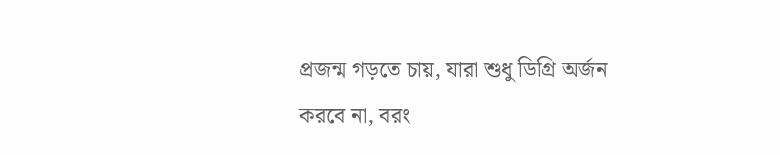প্রজন্ম গড়তে চায়, যারা শুধু ডিগ্রি অর্জন করবে না, বরং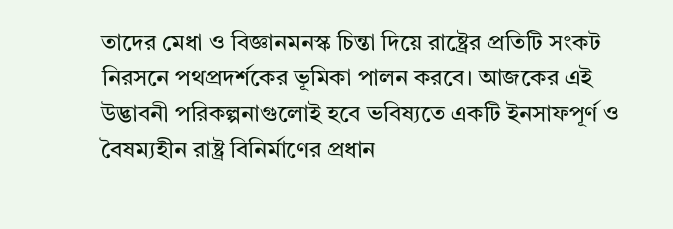তাদের মেধা ও বিজ্ঞানমনস্ক চিন্তা দিয়ে রাষ্ট্রের প্রতিটি সংকট নিরসনে পথপ্রদর্শকের ভূমিকা পালন করবে। আজকের এই উদ্ভাবনী পরিকল্পনাগুলোই হবে ভবিষ্যতে একটি ইনসাফপূর্ণ ও বৈষম্যহীন রাষ্ট্র বিনির্মাণের প্রধান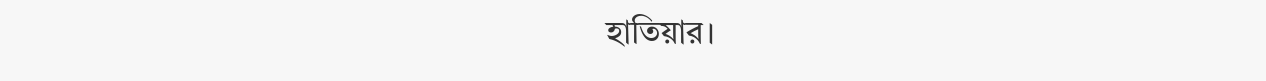হাতিয়ার।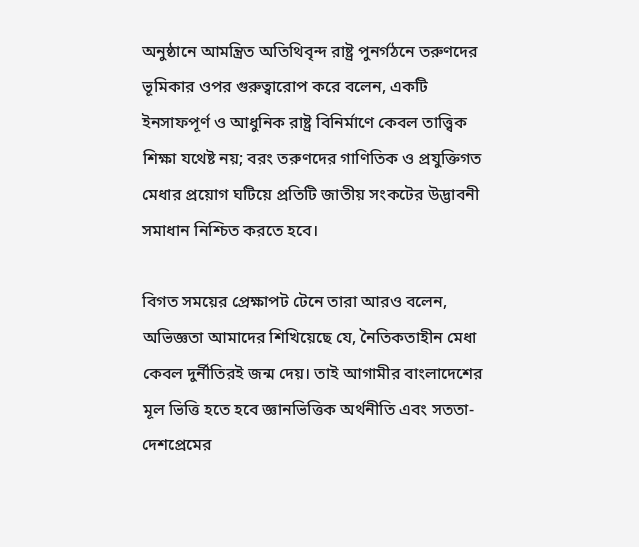অনুষ্ঠানে আমন্ত্রিত অতিথিবৃন্দ রাষ্ট্র পুনর্গঠনে তরুণদের ভূমিকার ওপর গুরুত্বারোপ করে বলেন, একটি ইনসাফপূর্ণ ও আধুনিক রাষ্ট্র বিনির্মাণে কেবল তাত্ত্বিক শিক্ষা যথেষ্ট নয়; বরং তরুণদের গাণিতিক ও প্রযুক্তিগত মেধার প্রয়োগ ঘটিয়ে প্রতিটি জাতীয় সংকটের উদ্ভাবনী সমাধান নিশ্চিত করতে হবে।

বিগত সময়ের প্রেক্ষাপট টেনে তারা আরও বলেন, অভিজ্ঞতা আমাদের শিখিয়েছে যে, নৈতিকতাহীন মেধা কেবল দুর্নীতিরই জন্ম দেয়। তাই আগামীর বাংলাদেশের মূল ভিত্তি হতে হবে জ্ঞানভিত্তিক অর্থনীতি এবং সততা-দেশপ্রেমের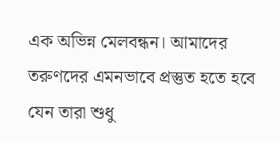এক অভিন্ন মেলবন্ধন। আমাদের তরুণদের এমনভাবে প্রস্তুত হতে হবে যেন তারা শুধু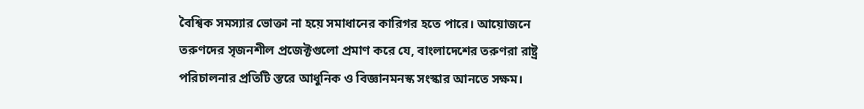বৈশ্বিক সমস্যার ভোক্তা না হয়ে সমাধানের কারিগর হতে পারে। আয়োজনে তরুণদের সৃজনশীল প্রজেক্টগুলো প্রমাণ করে যে, বাংলাদেশের তরুণরা রাষ্ট্র পরিচালনার প্রতিটি স্তরে আধুনিক ও বিজ্ঞানমনস্ক সংস্কার আনতে সক্ষম।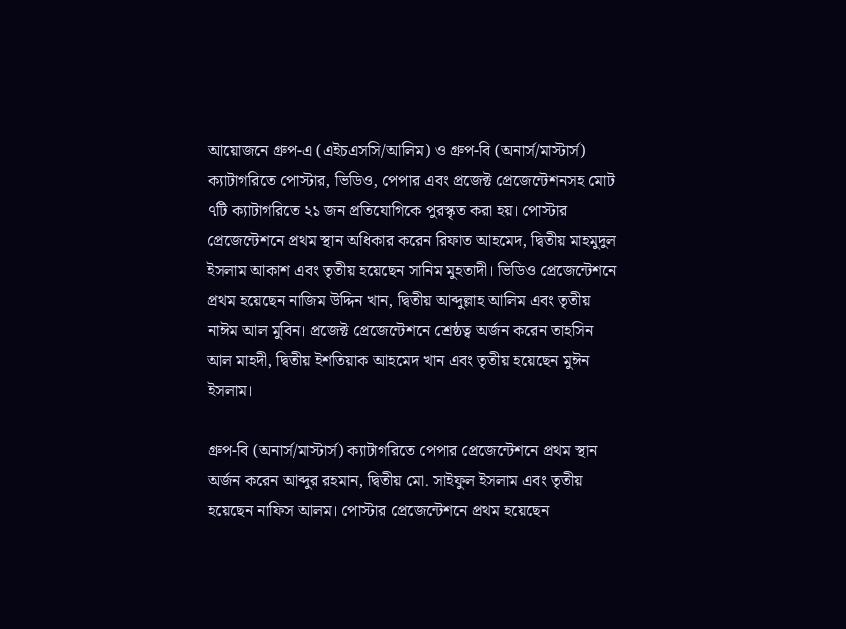আয়োজনে গ্রুপ-এ (এইচএসসি/আলিম) ও গ্রুপ-বি (অনার্স/মাস্টার্স) ক্যাটাগরিতে পোস্টার, ভিডিও, পেপার এবং প্রজেক্ট প্রেজেন্টেশনসহ মোট ৭টি ক্যাটাগরিতে ২১ জন প্রতিযোগিকে পুরস্কৃত করা হয়। পোস্টার প্রেজেন্টেশনে প্রথম স্থান অধিকার করেন রিফাত আহমেদ, দ্বিতীয় মাহমুদুল ইসলাম আকাশ এবং তৃতীয় হয়েছেন সানিম মুহতাদী। ভিডিও প্রেজেন্টেশনে প্রথম হয়েছেন নাজিম উদ্দিন খান, দ্বিতীয় আব্দুল্লাহ আলিম এবং তৃতীয় নাঈম আল মুবিন। প্রজেক্ট প্রেজেন্টেশনে শ্রেষ্ঠত্ব অর্জন করেন তাহসিন আল মাহদী, দ্বিতীয় ইশতিয়াক আহমেদ খান এবং তৃতীয় হয়েছেন মুঈন ইসলাম।

গ্রুপ-বি (অনার্স/মাস্টার্স) ক্যাটাগরিতে পেপার প্রেজেন্টেশনে প্রথম স্থান অর্জন করেন আব্দুর রহমান, দ্বিতীয় মো. সাইফুল ইসলাম এবং তৃতীয় হয়েছেন নাফিস আলম। পোস্টার প্রেজেন্টেশনে প্রথম হয়েছেন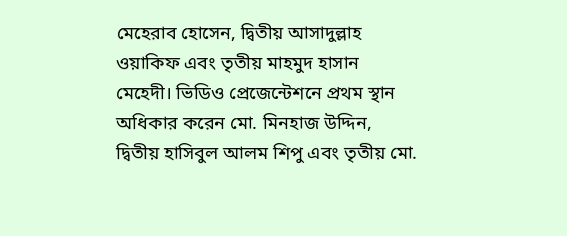মেহেরাব হোসেন, দ্বিতীয় আসাদুল্লাহ ওয়াকিফ এবং তৃতীয় মাহমুদ হাসান মেহেদী। ভিডিও প্রেজেন্টেশনে প্রথম স্থান অধিকার করেন মো. মিনহাজ উদ্দিন, দ্বিতীয় হাসিবুল আলম শিপু এবং তৃতীয় মো.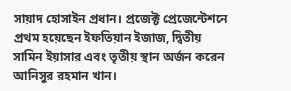সায়াদ হোসাইন প্রধান। প্রজেক্ট প্রেজেন্টেশনে প্রথম হয়েছেন ইফতিয়ান ইজাজ, দ্বিতীয় সামিন ইয়াসার এবং তৃতীয় স্থান অর্জন করেন আনিসুর রহমান খান।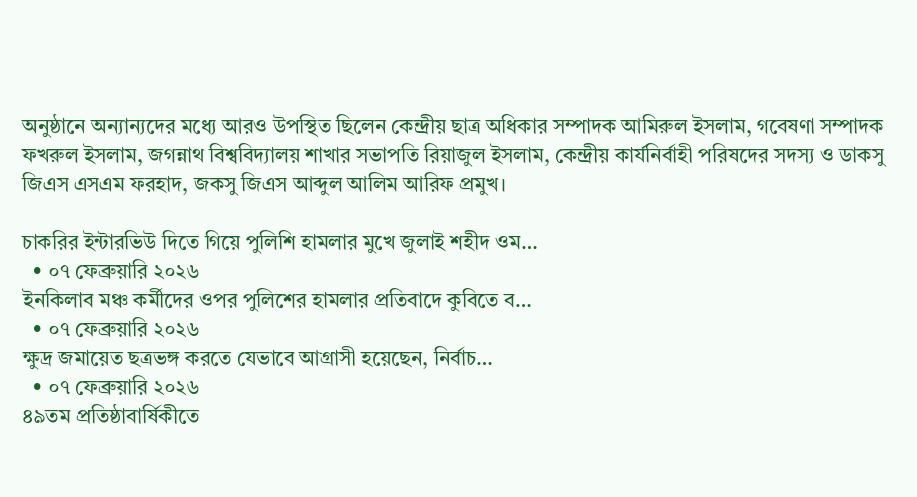অনুষ্ঠানে অন্যান্যদের মধ্যে আরও উপস্থিত ছিলেন কেন্দ্রীয় ছাত্র অধিকার সম্পাদক আমিরুল ইসলাম, গবেষণা সম্পাদক ফখরুল ইসলাম, জগন্নাথ বিশ্ববিদ্যালয় শাখার সভাপতি রিয়াজুল ইসলাম, কেন্দ্রীয় কার্যনির্বাহী পরিষদের সদস্য ও ডাকসু জিএস এসএম ফরহাদ, জকসু জিএস আব্দুল আলিম আরিফ প্রমুখ।

চাকরির ইন্টারভিউ দিতে গিয়ে পুলিশি হামলার মুখে জুলাই শহীদ ওম…
  • ০৭ ফেব্রুয়ারি ২০২৬
ইনকিলাব মঞ্চ কর্মীদের ওপর পুলিশের হামলার প্রতিবাদে কুবিতে ব…
  • ০৭ ফেব্রুয়ারি ২০২৬
ক্ষুদ্র জমায়েত ছত্রভঙ্গ করতে যেভাবে আগ্রাসী হয়েছেন, নির্বাচ…
  • ০৭ ফেব্রুয়ারি ২০২৬
৪৯তম প্রতিষ্ঠাবার্ষিকীতে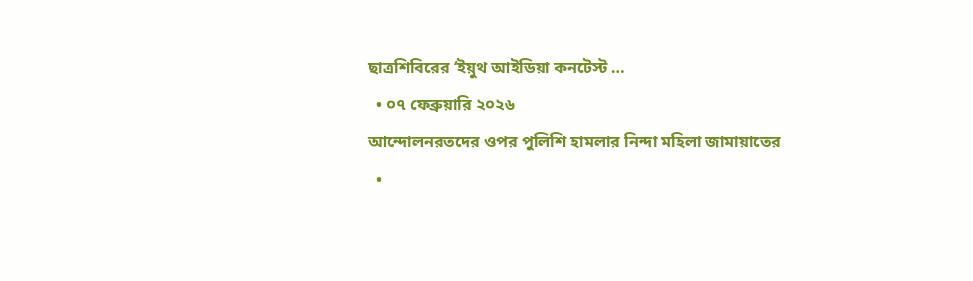ছাত্রশিবিরের ‘ইয়ুথ আইডিয়া কনটেস্ট …
  • ০৭ ফেব্রুয়ারি ২০২৬
আন্দোলনরতদের ওপর পুলিশি হামলার নিন্দা মহিলা জামায়াতের
  •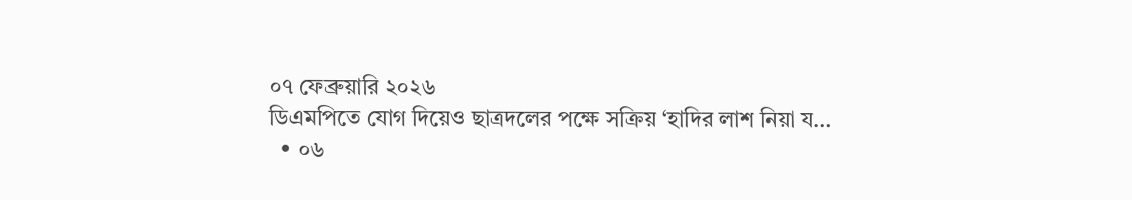০৭ ফেব্রুয়ারি ২০২৬
ডিএমপিতে যোগ দিয়েও ছাত্রদলের পক্ষে সক্রিয় ‘হাদির লাশ নিয়া য…
  • ০৬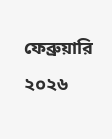ফেব্রুয়ারি ২০২৬